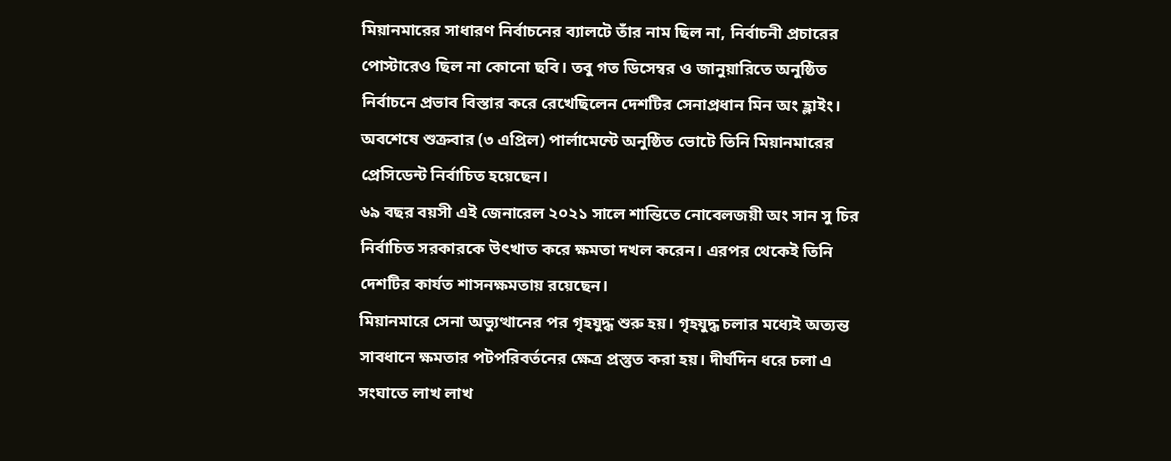মিয়ানমারের সাধারণ নির্বাচনের ব্যালটে তাঁর নাম ছিল না, নির্বাচনী প্রচারের পোস্টারেও ছিল না কোনো ছবি। তবু গত ডিসেম্বর ও জানুয়ারিতে অনুষ্ঠিত নির্বাচনে প্রভাব বিস্তার করে রেখেছিলেন দেশটির সেনাপ্রধান মিন অং হ্লাইং। অবশেষে শুক্রবার (৩ এপ্রিল) পার্লামেন্টে অনুষ্ঠিত ভোটে তিনি মিয়ানমারের প্রেসিডেন্ট নির্বাচিত হয়েছেন।
৬৯ বছর বয়সী এই জেনারেল ২০২১ সালে শান্তিতে নোবেলজয়ী অং সান সু চির নির্বাচিত সরকারকে উৎখাত করে ক্ষমতা দখল করেন। এরপর থেকেই তিনি দেশটির কার্যত শাসনক্ষমতায় রয়েছেন।
মিয়ানমারে সেনা অভ্যুত্থানের পর গৃহযুদ্ধ শুরু হয়। গৃহযুদ্ধ চলার মধ্যেই অত্যন্ত সাবধানে ক্ষমতার পটপরিবর্তনের ক্ষেত্র প্রস্তুত করা হয়। দীর্ঘদিন ধরে চলা এ সংঘাতে লাখ লাখ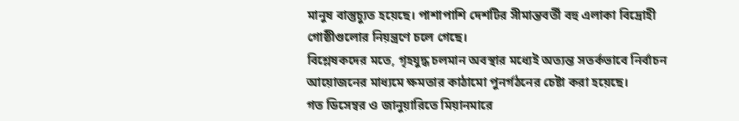মানুষ বাস্তুচ্যুত হয়েছে। পাশাপাশি দেশটির সীমান্তবর্তী বহু এলাকা বিদ্রোহী গোষ্ঠীগুলোর নিয়ন্ত্রণে চলে গেছে।
বিশ্লেষকদের মতে, গৃহযুদ্ধ চলমান অবস্থার মধ্যেই অত্যন্ত সতর্কভাবে নির্বাচন আয়োজনের মাধ্যমে ক্ষমতার কাঠামো পুনর্গঠনের চেষ্টা করা হয়েছে।
গত ডিসেম্বর ও জানুয়ারিতে মিয়ানমারে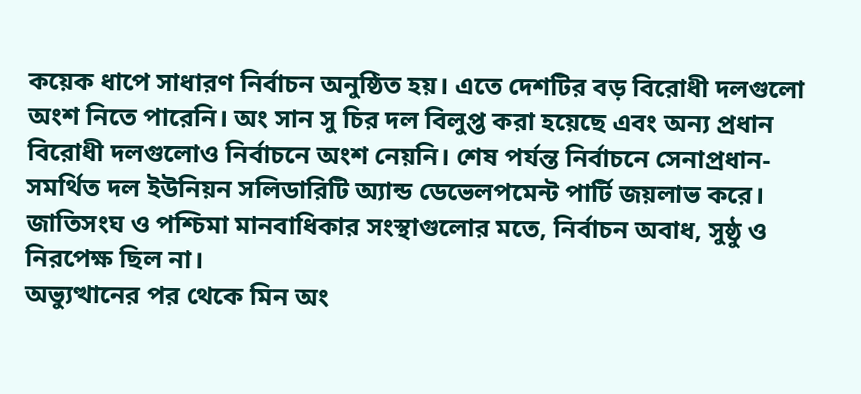কয়েক ধাপে সাধারণ নির্বাচন অনুষ্ঠিত হয়। এতে দেশটির বড় বিরোধী দলগুলো অংশ নিতে পারেনি। অং সান সু চির দল বিলুপ্ত করা হয়েছে এবং অন্য প্রধান বিরোধী দলগুলোও নির্বাচনে অংশ নেয়নি। শেষ পর্যন্ত নির্বাচনে সেনাপ্রধান-সমর্থিত দল ইউনিয়ন সলিডারিটি অ্যান্ড ডেভেলপমেন্ট পার্টি জয়লাভ করে।
জাতিসংঘ ও পশ্চিমা মানবাধিকার সংস্থাগুলোর মতে, নির্বাচন অবাধ, সুষ্ঠু ও নিরপেক্ষ ছিল না।
অভ্যুত্থানের পর থেকে মিন অং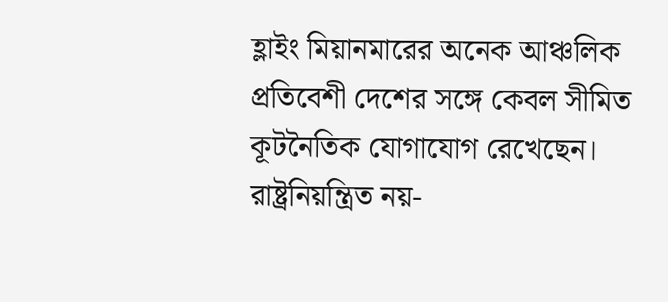হ্লাইং মিয়ানমারের অনেক আঞ্চলিক প্রতিবেশী দেশের সঙ্গে কেবল সীমিত কূটনৈতিক যোগাযোগ রেখেছেন। রাষ্ট্রনিয়ন্ত্রিত নয়-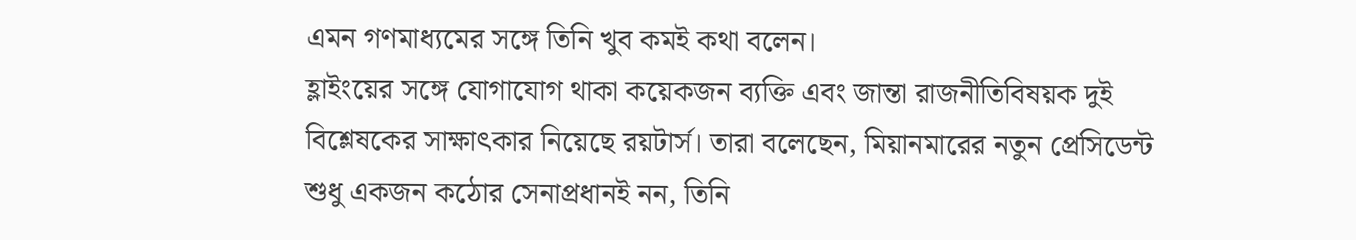এমন গণমাধ্যমের সঙ্গে তিনি খুব কমই কথা বলেন।
হ্লাইংয়ের সঙ্গে যোগাযোগ থাকা কয়েকজন ব্যক্তি এবং জান্তা রাজনীতিবিষয়ক দুই বিশ্লেষকের সাক্ষাৎকার নিয়েছে রয়টার্স। তারা বলেছেন, মিয়ানমারের নতুন প্রেসিডেন্ট শুধু একজন কঠোর সেনাপ্রধানই নন, তিনি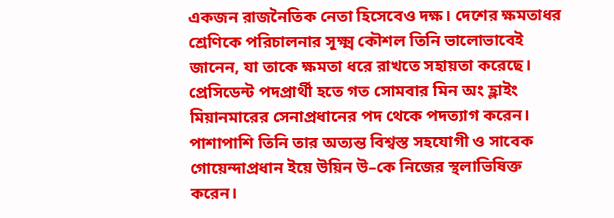একজন রাজনৈতিক নেতা হিসেবেও দক্ষ। দেশের ক্ষমতাধর শ্রেণিকে পরিচালনার সূক্ষ্ম কৌশল তিনি ভালোভাবেই জানেন, যা তাকে ক্ষমতা ধরে রাখতে সহায়তা করেছে।
প্রেসিডেন্ট পদপ্রার্থী হতে গত সোমবার মিন অং হ্লাইং মিয়ানমারের সেনাপ্রধানের পদ থেকে পদত্যাগ করেন। পাশাপাশি তিনি তার অত্যন্ত বিশ্বস্ত সহযোগী ও সাবেক গোয়েন্দাপ্রধান ইয়ে উয়িন উ–কে নিজের স্থলাভিষিক্ত করেন।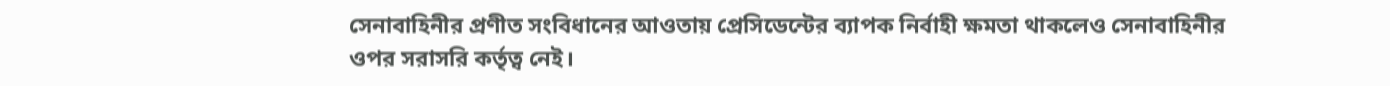সেনাবাহিনীর প্রণীত সংবিধানের আওতায় প্রেসিডেন্টের ব্যাপক নির্বাহী ক্ষমতা থাকলেও সেনাবাহিনীর ওপর সরাসরি কর্তৃত্ব নেই।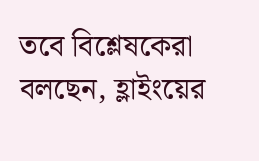তবে বিশ্লেষকেরা বলছেন, হ্লাইংয়ের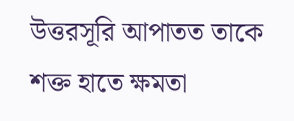উত্তরসূরি আপাতত তাকে শক্ত হাতে ক্ষমতা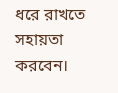ধরে রাখতে সহায়তা করবেন।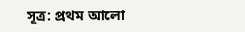সূত্র: প্রথম আলো